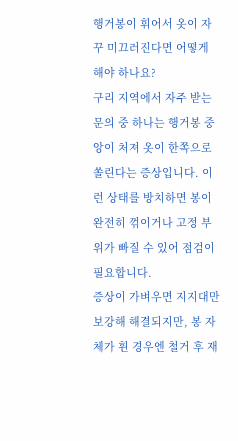행거봉이 휘어서 옷이 자꾸 미끄러진다면 어떻게 해야 하나요?
구리 지역에서 자주 받는 문의 중 하나는 행거봉 중앙이 처져 옷이 한쪽으로 쏠린다는 증상입니다. 이런 상태를 방치하면 봉이 완전히 꺾이거나 고정 부위가 빠질 수 있어 점검이 필요합니다.
증상이 가벼우면 지지대만 보강해 해결되지만, 봉 자체가 휜 경우엔 철거 후 재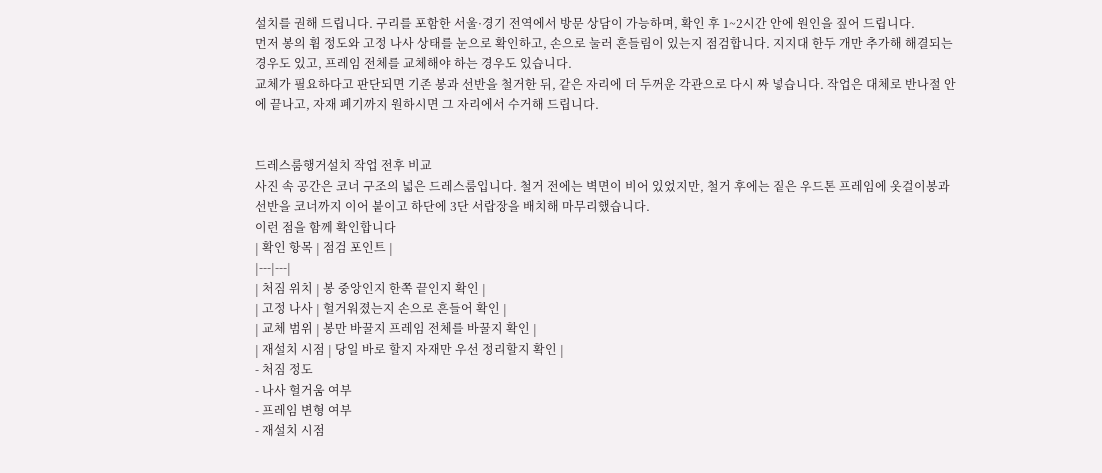설치를 권해 드립니다. 구리를 포함한 서울·경기 전역에서 방문 상담이 가능하며, 확인 후 1~2시간 안에 원인을 짚어 드립니다.
먼저 봉의 휨 정도와 고정 나사 상태를 눈으로 확인하고, 손으로 눌러 흔들림이 있는지 점검합니다. 지지대 한두 개만 추가해 해결되는 경우도 있고, 프레임 전체를 교체해야 하는 경우도 있습니다.
교체가 필요하다고 판단되면 기존 봉과 선반을 철거한 뒤, 같은 자리에 더 두꺼운 각관으로 다시 짜 넣습니다. 작업은 대체로 반나절 안에 끝나고, 자재 폐기까지 원하시면 그 자리에서 수거해 드립니다.


드레스룸행거설치 작업 전후 비교
사진 속 공간은 코너 구조의 넓은 드레스룸입니다. 철거 전에는 벽면이 비어 있었지만, 철거 후에는 짙은 우드톤 프레임에 옷걸이봉과 선반을 코너까지 이어 붙이고 하단에 3단 서랍장을 배치해 마무리했습니다.
이런 점을 함께 확인합니다
| 확인 항목 | 점검 포인트 |
|---|---|
| 처짐 위치 | 봉 중앙인지 한쪽 끝인지 확인 |
| 고정 나사 | 헐거워졌는지 손으로 흔들어 확인 |
| 교체 범위 | 봉만 바꿀지 프레임 전체를 바꿀지 확인 |
| 재설치 시점 | 당일 바로 할지 자재만 우선 정리할지 확인 |
- 처짐 정도
- 나사 헐거움 여부
- 프레임 변형 여부
- 재설치 시점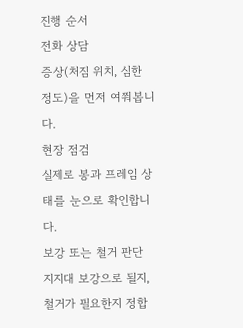진행 순서
전화 상담
증상(처짐 위치, 심한 정도)을 먼저 여쭤봅니다.
현장 점검
실제로 봉과 프레임 상태를 눈으로 확인합니다.
보강 또는 철거 판단
지지대 보강으로 될지, 철거가 필요한지 정합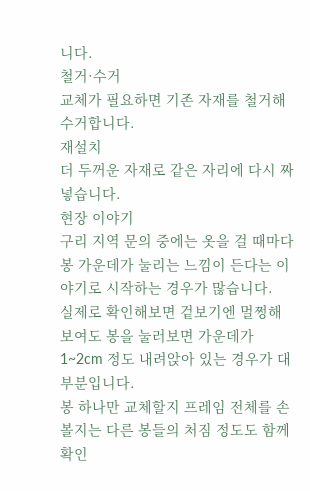니다.
철거·수거
교체가 필요하면 기존 자재를 철거해 수거합니다.
재설치
더 두꺼운 자재로 같은 자리에 다시 짜 넣습니다.
현장 이야기
구리 지역 문의 중에는 옷을 걸 때마다 봉 가운데가 눌리는 느낌이 든다는 이야기로 시작하는 경우가 많습니다.
실제로 확인해보면 겉보기엔 멀쩡해 보여도 봉을 눌러보면 가운데가 1~2cm 정도 내려앉아 있는 경우가 대부분입니다.
봉 하나만 교체할지 프레임 전체를 손볼지는 다른 봉들의 처짐 정도도 함께 확인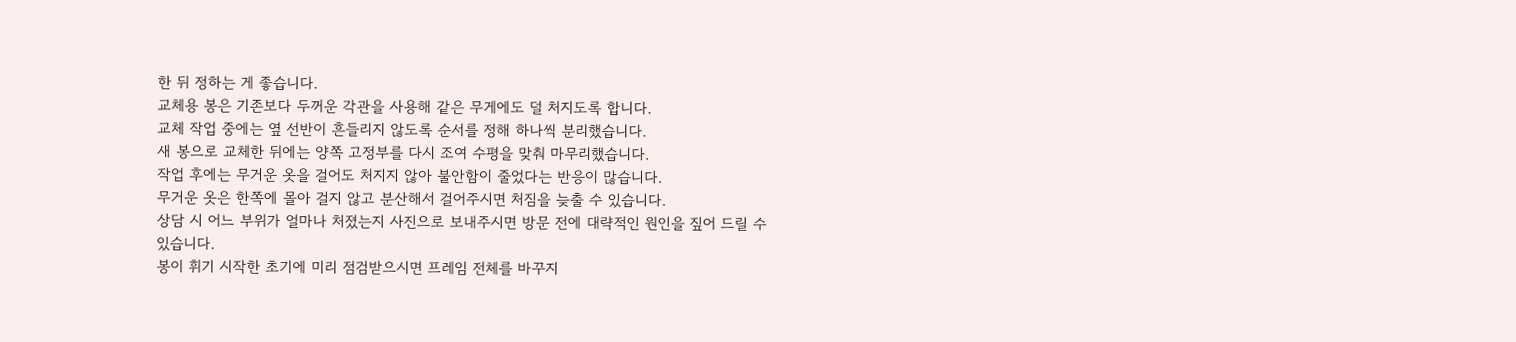한 뒤 정하는 게 좋습니다.
교체용 봉은 기존보다 두꺼운 각관을 사용해 같은 무게에도 덜 처지도록 합니다.
교체 작업 중에는 옆 선반이 흔들리지 않도록 순서를 정해 하나씩 분리했습니다.
새 봉으로 교체한 뒤에는 양쪽 고정부를 다시 조여 수평을 맞춰 마무리했습니다.
작업 후에는 무거운 옷을 걸어도 처지지 않아 불안함이 줄었다는 반응이 많습니다.
무거운 옷은 한쪽에 몰아 걸지 않고 분산해서 걸어주시면 처짐을 늦출 수 있습니다.
상담 시 어느 부위가 얼마나 처졌는지 사진으로 보내주시면 방문 전에 대략적인 원인을 짚어 드릴 수 있습니다.
봉이 휘기 시작한 초기에 미리 점검받으시면 프레임 전체를 바꾸지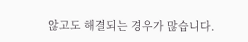않고도 해결되는 경우가 많습니다.